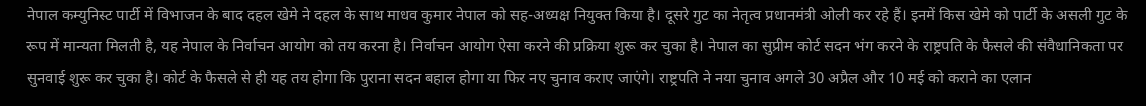नेपाल कम्युनिस्ट पार्टी में विभाजन के बाद दहल खेमे ने दहल के साथ माधव कुमार नेपाल को सह-अध्यक्ष नियुक्त किया है। दूसरे गुट का नेतृत्व प्रधानमंत्री ओली कर रहे हैं। इनमें किस खेमे को पार्टी के असली गुट के रूप में मान्यता मिलती है, यह नेपाल के निर्वाचन आयोग को तय करना है। निर्वाचन आयोग ऐसा करने की प्रक्रिया शुरू कर चुका है। नेपाल का सुप्रीम कोर्ट सदन भंग करने के राष्ट्रपति के फैसले की संवैधानिकता पर सुनवाई शुरू कर चुका है। कोर्ट के फैसले से ही यह तय होगा कि पुराना सदन बहाल होगा या फिर नए चुनाव कराए जाएंगे। राष्ट्रपति ने नया चुनाव अगले 30 अप्रैल और 10 मई को कराने का एलान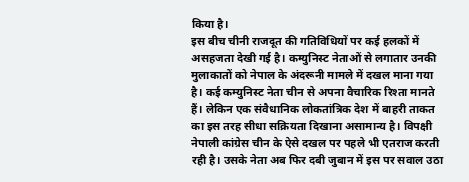किया है।
इस बीच चीनी राजदूत की गतिविधियों पर कई हलकों में असहजता देखी गई है। कम्युनिस्ट नेताओं से लगातार उनकी मुलाकातों को नेपाल के अंदरूनी मामले में दखल माना गया है। कई कम्युनिस्ट नेता चीन से अपना वैचारिक रिश्ता मानते हैं। लेकिन एक संवैधानिक लोकतांत्रिक देश में बाहरी ताकत का इस तरह सीधा सक्रियता दिखाना असामान्य है। विपक्षी नेपाली कांग्रेस चीन के ऐसे दखल पर पहले भी एतराज करती रही है। उसके नेता अब फिर दबी जुबान में इस पर सवाल उठा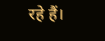रहे हैं।